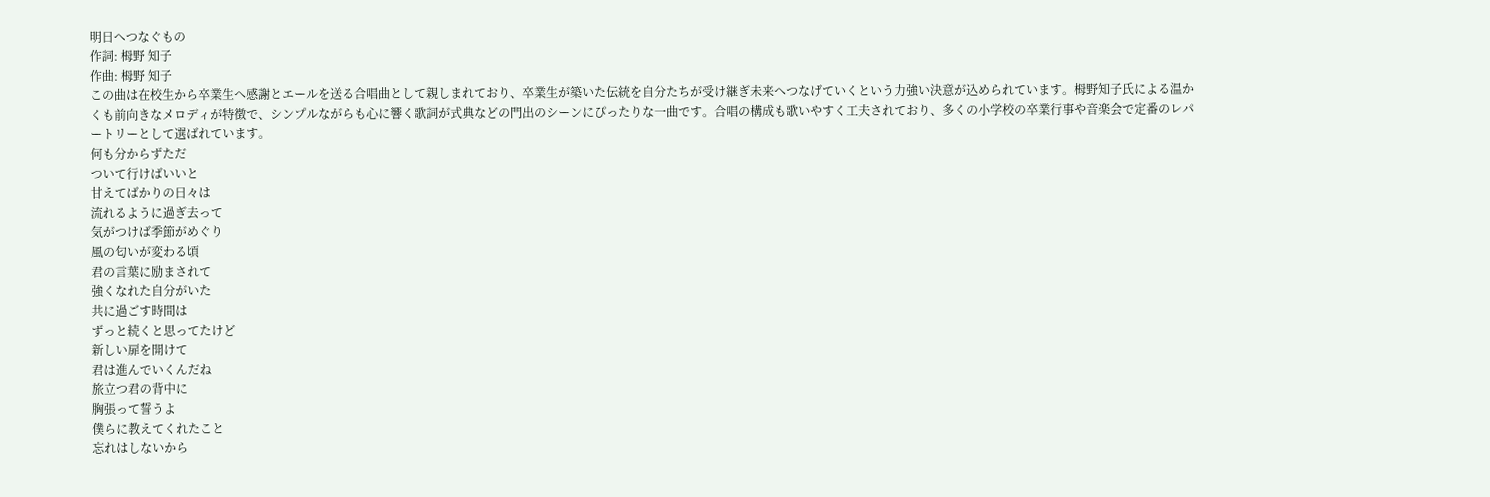明日へつなぐもの
作詞: 栂野 知子
作曲: 栂野 知子
この曲は在校生から卒業生へ感謝とエールを送る合唱曲として親しまれており、卒業生が築いた伝統を自分たちが受け継ぎ未来へつなげていくという力強い決意が込められています。栂野知子氏による温かくも前向きなメロディが特徴で、シンプルながらも心に響く歌詞が式典などの門出のシーンにぴったりな一曲です。合唱の構成も歌いやすく工夫されており、多くの小学校の卒業行事や音楽会で定番のレパートリーとして選ばれています。
何も分からずただ
ついて行けばいいと
甘えてばかりの日々は
流れるように過ぎ去って
気がつけば季節がめぐり
風の匂いが変わる頃
君の言葉に励まされて
強くなれた自分がいた
共に過ごす時間は
ずっと続くと思ってたけど
新しい扉を開けて
君は進んでいくんだね
旅立つ君の背中に
胸張って誓うよ
僕らに教えてくれたこと
忘れはしないから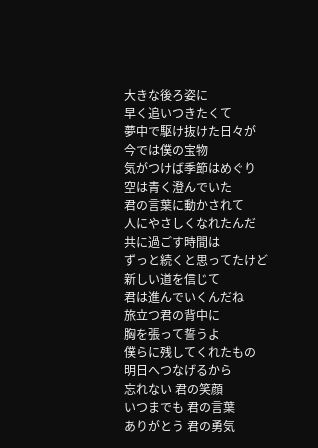大きな後ろ姿に
早く追いつきたくて
夢中で駆け抜けた日々が
今では僕の宝物
気がつけば季節はめぐり
空は青く澄んでいた
君の言葉に動かされて
人にやさしくなれたんだ
共に過ごす時間は
ずっと続くと思ってたけど
新しい道を信じて
君は進んでいくんだね
旅立つ君の背中に
胸を張って誓うよ
僕らに残してくれたもの
明日へつなげるから
忘れない 君の笑顔
いつまでも 君の言葉
ありがとう 君の勇気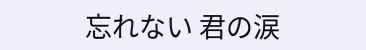忘れない 君の涙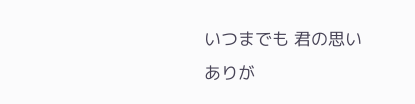いつまでも 君の思い
ありが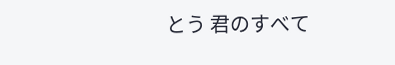とう 君のすべて